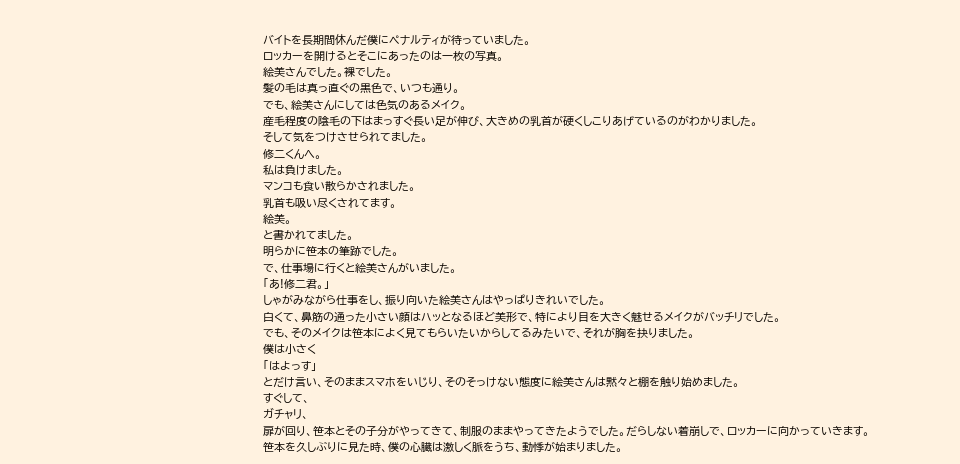バイトを長期間休んだ僕にペナルティが待っていました。
ロッカーを開けるとそこにあったのは一枚の写真。
絵美さんでした。裸でした。
髪の毛は真っ直ぐの黒色で、いつも通り。
でも、絵美さんにしては色気のあるメイク。
産毛程度の陰毛の下はまっすぐ長い足が伸び、大きめの乳首が硬くしこりあげているのがわかりました。
そして気をつけさせられてました。
修二くんへ。
私は負けました。
マンコも食い散らかされました。
乳首も吸い尽くされてます。
絵美。
と書かれてました。
明らかに笹本の筆跡でした。
で、仕事場に行くと絵美さんがいました。
「あ!修二君。」
しゃがみながら仕事をし、振り向いた絵美さんはやっぱりきれいでした。
白くて、鼻筋の通った小さい顔はハッとなるほど美形で、特により目を大きく魅せるメイクがバッチリでした。
でも、そのメイクは笹本によく見てもらいたいからしてるみたいで、それが胸を抉りました。
僕は小さく
「はよっす」
とだけ言い、そのままスマホをいじり、そのそっけない態度に絵美さんは黙々と棚を触り始めました。
すぐして、
ガチャリ、
扉が回り、笹本とその子分がやってきて、制服のままやってきたようでした。だらしない着崩しで、ロッカーに向かっていきます。
笹本を久しぶりに見た時、僕の心臓は激しく脈をうち、動悸が始まりました。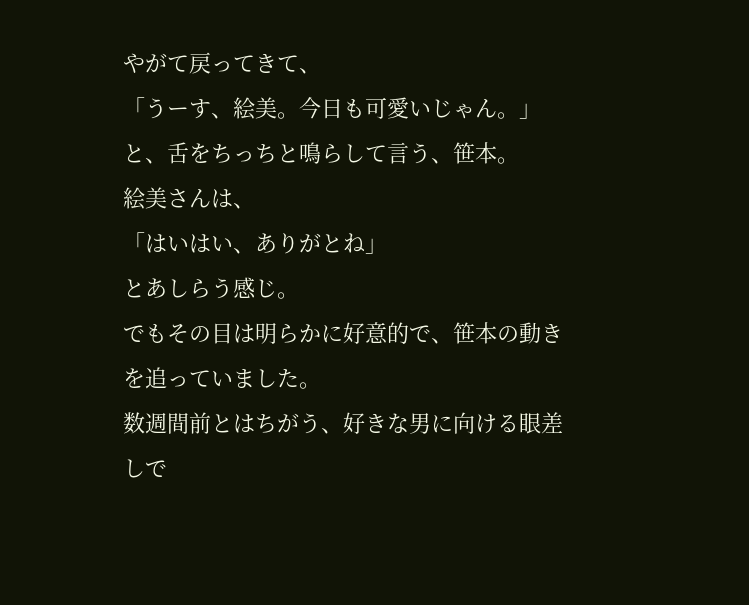やがて戻ってきて、
「うーす、絵美。今日も可愛いじゃん。」
と、舌をちっちと鳴らして言う、笹本。
絵美さんは、
「はいはい、ありがとね」
とあしらう感じ。
でもその目は明らかに好意的で、笹本の動きを追っていました。
数週間前とはちがう、好きな男に向ける眼差しで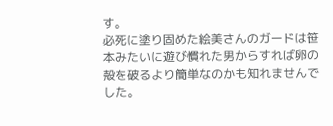す。
必死に塗り固めた絵美さんのガードは笹本みたいに遊び慣れた男からすれば卵の殻を破るより簡単なのかも知れませんでした。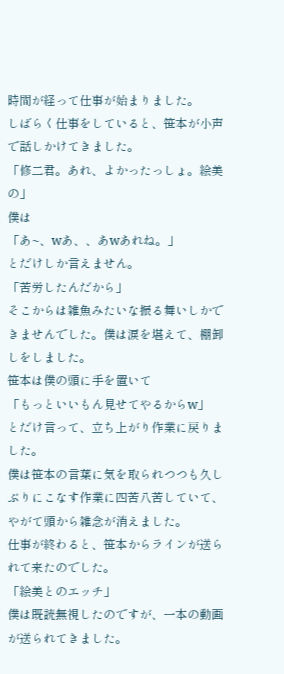時間が経って仕事が始まりました。
しばらく仕事をしていると、笹本が小声で話しかけてきました。
「修二君。あれ、よかったっしょ。絵美の」
僕は
「あ~、wあ、、あwあれね。」
とだけしか言えません。
「苦労したんだから」
そこからは雑魚みたいな振る舞いしかできませんでした。僕は涙を堪えて、棚卸しをしました。
笹本は僕の頭に手を置いて
「もっといいもん見せてやるからw」
とだけ言って、立ち上がり作業に戻りました。
僕は笹本の言葉に気を取られつつも久しぶりにこなす作業に四苦八苦していて、やがて頭から雑念が消えました。
仕事が終わると、笹本からラインが送られて来たのでした。
「絵美とのエッチ」
僕は既読無視したのですが、一本の動画が送られてきました。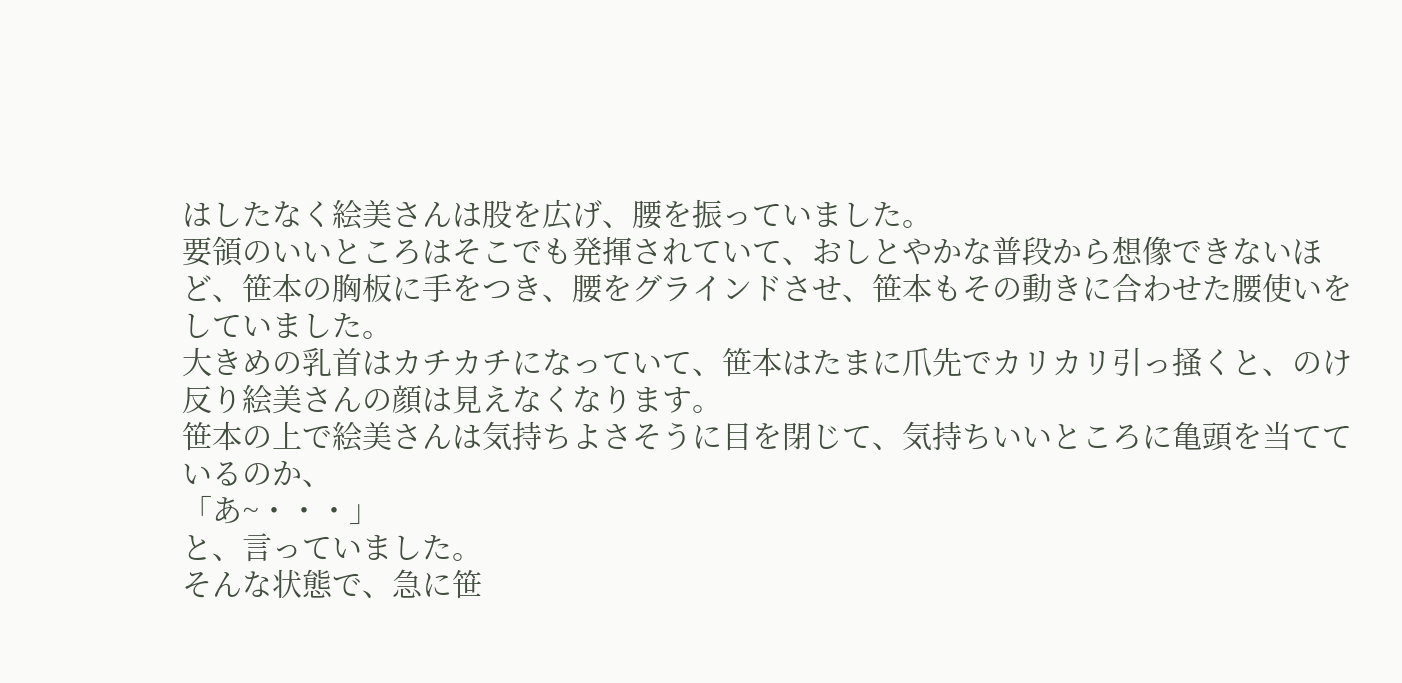はしたなく絵美さんは股を広げ、腰を振っていました。
要領のいいところはそこでも発揮されていて、おしとやかな普段から想像できないほど、笹本の胸板に手をつき、腰をグラインドさせ、笹本もその動きに合わせた腰使いをしていました。
大きめの乳首はカチカチになっていて、笹本はたまに爪先でカリカリ引っ掻くと、のけ反り絵美さんの顔は見えなくなります。
笹本の上で絵美さんは気持ちよさそうに目を閉じて、気持ちいいところに亀頭を当てているのか、
「あ~・・・」
と、言っていました。
そんな状態で、急に笹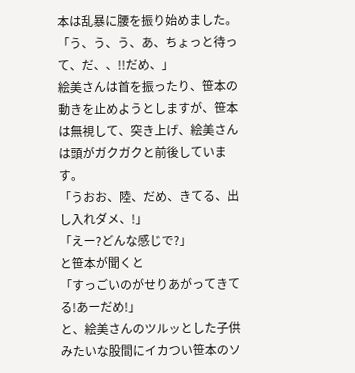本は乱暴に腰を振り始めました。
「う、う、う、あ、ちょっと待って、だ、、!!だめ、」
絵美さんは首を振ったり、笹本の動きを止めようとしますが、笹本は無視して、突き上げ、絵美さんは頭がガクガクと前後しています。
「うおお、陸、だめ、きてる、出し入れダメ、!」
「えー?どんな感じで?」
と笹本が聞くと
「すっごいのがせりあがってきてる!あーだめ!」
と、絵美さんのツルッとした子供みたいな股間にイカつい笹本のソ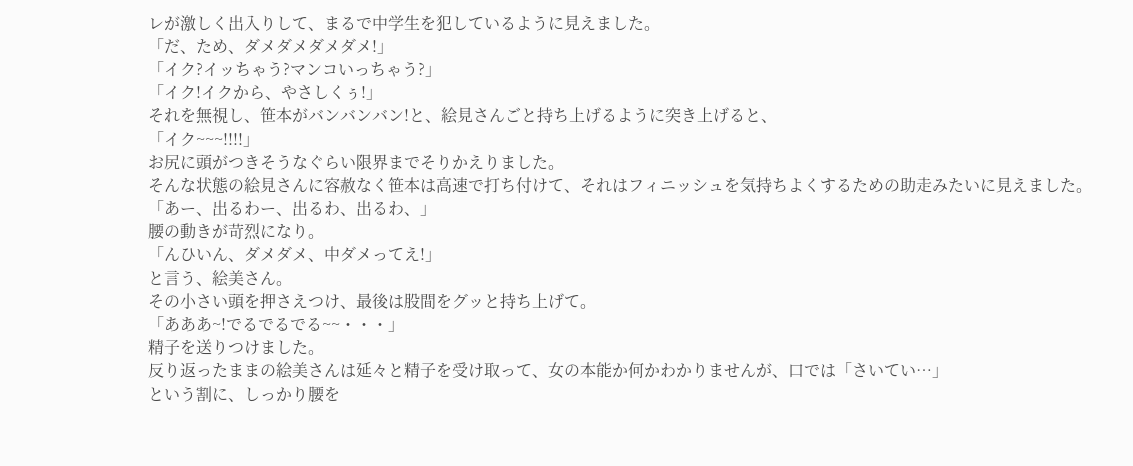レが激しく出入りして、まるで中学生を犯しているように見えました。
「だ、ため、ダメダメダメダメ!」
「イク?イッちゃう?マンコいっちゃう?」
「イク!イクから、やさしくぅ!」
それを無視し、笹本がバンバンバン!と、絵見さんごと持ち上げるように突き上げると、
「イク~~~!!!!」
お尻に頭がつきそうなぐらい限界までそりかえりました。
そんな状態の絵見さんに容赦なく笹本は高速で打ち付けて、それはフィニッシュを気持ちよくするための助走みたいに見えました。
「あー、出るわー、出るわ、出るわ、」
腰の動きが苛烈になり。
「んひいん、ダメダメ、中ダメってえ!」
と言う、絵美さん。
その小さい頭を押さえつけ、最後は股間をグッと持ち上げて。
「あああ~!でるでるでる~~・・・」
精子を送りつけました。
反り返ったままの絵美さんは延々と精子を受け取って、女の本能か何かわかりませんが、口では「さいてい…」
という割に、しっかり腰を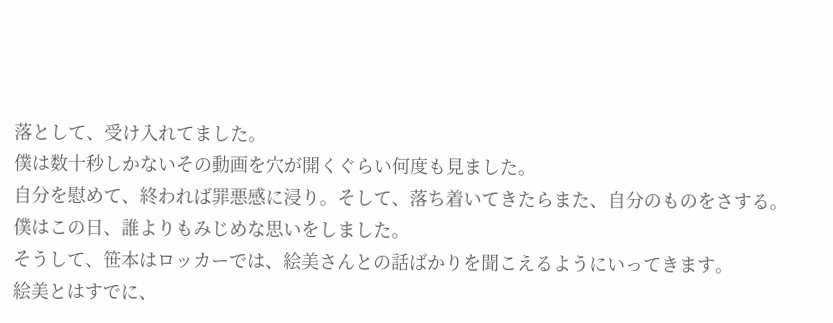落として、受け入れてました。
僕は数十秒しかないその動画を穴が開くぐらい何度も見ました。
自分を慰めて、終われば罪悪感に浸り。そして、落ち着いてきたらまた、自分のものをさする。
僕はこの日、誰よりもみじめな思いをしました。
そうして、笹本はロッカーでは、絵美さんとの話ばかりを聞こえるようにいってきます。
絵美とはすでに、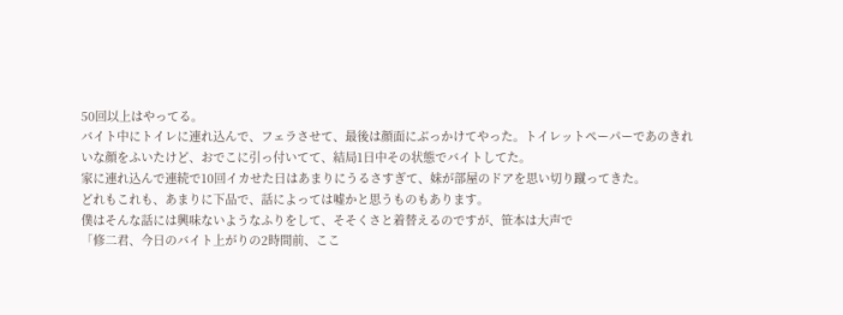50回以上はやってる。
バイト中にトイレに連れ込んで、フェラさせて、最後は顔面にぶっかけてやった。トイレットペーパーであのきれいな顔をふいたけど、おでこに引っ付いてて、結局1日中その状態でバイトしてた。
家に連れ込んで連続で10回イカせた日はあまりにうるさすぎて、妹が部屋のドアを思い切り蹴ってきた。
どれもこれも、あまりに下品で、話によっては嘘かと思うものもあります。
僕はそんな話には興味ないようなふりをして、そそくさと着替えるのですが、笹本は大声で
「修二君、今日のバイト上がりの2時間前、ここ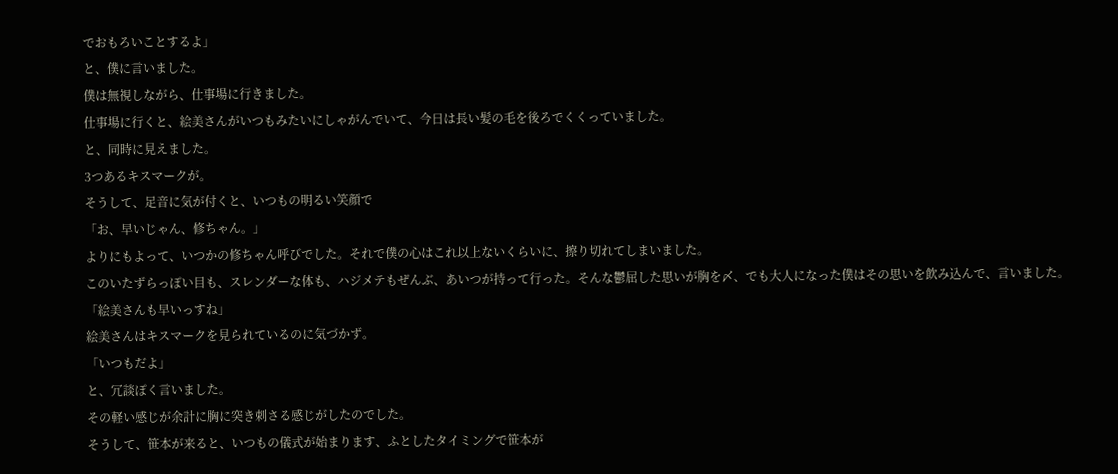でおもろいことするよ」
と、僕に言いました。
僕は無視しながら、仕事場に行きました。
仕事場に行くと、絵美さんがいつもみたいにしゃがんでいて、今日は長い髪の毛を後ろでくくっていました。
と、同時に見えました。
3つあるキスマークが。
そうして、足音に気が付くと、いつもの明るい笑顔で
「お、早いじゃん、修ちゃん。」
よりにもよって、いつかの修ちゃん呼びでした。それで僕の心はこれ以上ないくらいに、擦り切れてしまいました。
このいたずらっぽい目も、スレンダーな体も、ハジメテもぜんぶ、あいつが持って行った。そんな鬱屈した思いが胸を〆、でも大人になった僕はその思いを飲み込んで、言いました。
「絵美さんも早いっすね」
絵美さんはキスマークを見られているのに気づかず。
「いつもだよ」
と、冗談ぽく言いました。
その軽い感じが余計に胸に突き刺さる感じがしたのでした。
そうして、笹本が来ると、いつもの儀式が始まります、ふとしたタイミングで笹本が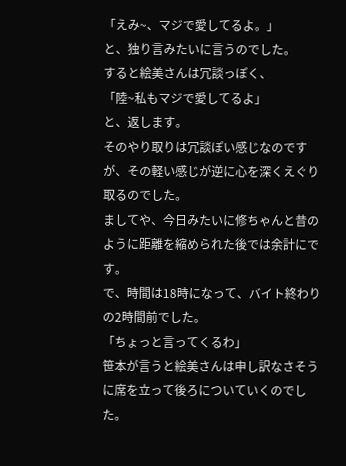「えみ~、マジで愛してるよ。」
と、独り言みたいに言うのでした。
すると絵美さんは冗談っぽく、
「陸~私もマジで愛してるよ」
と、返します。
そのやり取りは冗談ぽい感じなのですが、その軽い感じが逆に心を深くえぐり取るのでした。
ましてや、今日みたいに修ちゃんと昔のように距離を縮められた後では余計にです。
で、時間は18時になって、バイト終わりの2時間前でした。
「ちょっと言ってくるわ」
笹本が言うと絵美さんは申し訳なさそうに席を立って後ろについていくのでした。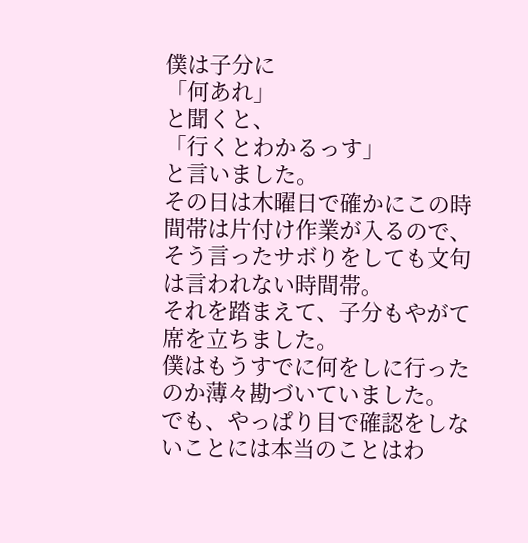僕は子分に
「何あれ」
と聞くと、
「行くとわかるっす」
と言いました。
その日は木曜日で確かにこの時間帯は片付け作業が入るので、そう言ったサボりをしても文句は言われない時間帯。
それを踏まえて、子分もやがて席を立ちました。
僕はもうすでに何をしに行ったのか薄々勘づいていました。
でも、やっぱり目で確認をしないことには本当のことはわ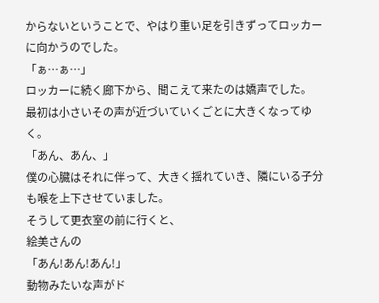からないということで、やはり重い足を引きずってロッカーに向かうのでした。
「ぁ…ぁ…」
ロッカーに続く廊下から、聞こえて来たのは嬌声でした。
最初は小さいその声が近づいていくごとに大きくなってゆく。
「あん、あん、」
僕の心臓はそれに伴って、大きく揺れていき、隣にいる子分も喉を上下させていました。
そうして更衣室の前に行くと、
絵美さんの
「あん!あん!あん!」
動物みたいな声がド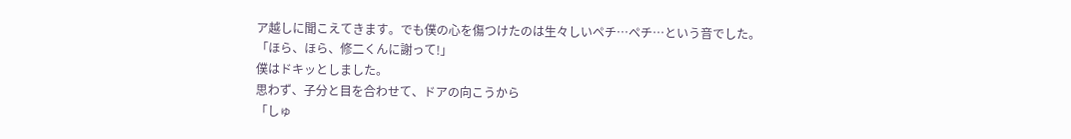ア越しに聞こえてきます。でも僕の心を傷つけたのは生々しいペチ…ペチ…という音でした。
「ほら、ほら、修二くんに謝って!」
僕はドキッとしました。
思わず、子分と目を合わせて、ドアの向こうから
「しゅ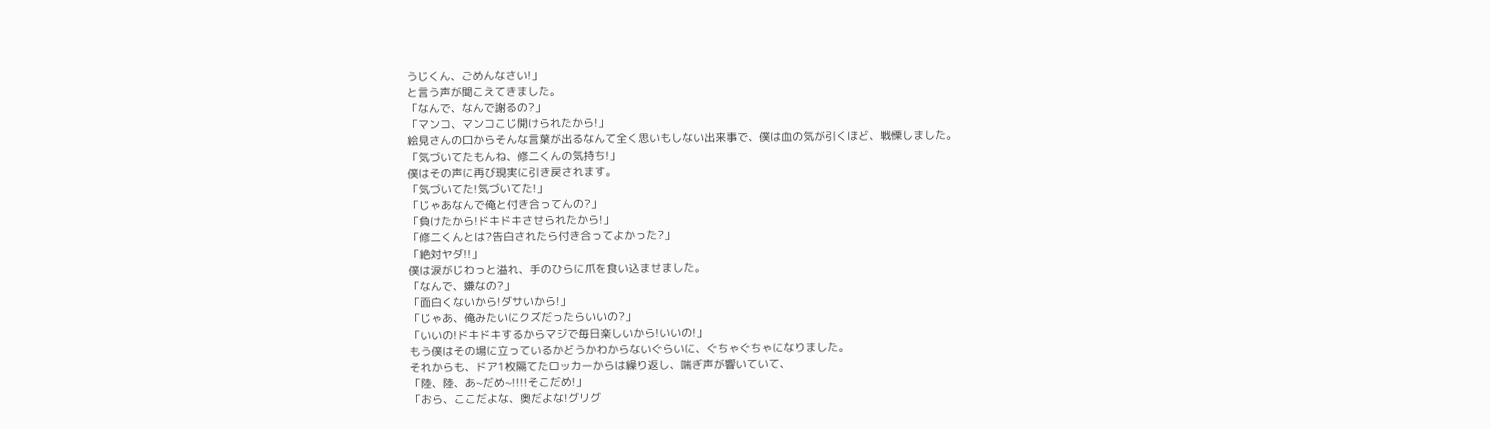うじくん、ごめんなさい!」
と言う声が聞こえてきました。
「なんで、なんで謝るの?」
「マンコ、マンコこじ開けられたから!」
絵見さんの口からそんな言葉が出るなんて全く思いもしない出来事で、僕は血の気が引くほど、戦慄しました。
「気づいてたもんね、修二くんの気持ち!」
僕はその声に再び現実に引き戻されます。
「気づいてた!気づいてた!」
「じゃあなんで俺と付き合ってんの?」
「負けたから!ドキドキさせられたから!」
「修二くんとは?告白されたら付き合ってよかった?」
「絶対ヤダ!!」
僕は涙がじわっと溢れ、手のひらに爪を食い込ませました。
「なんで、嫌なの?」
「面白くないから!ダサいから!」
「じゃあ、俺みたいにクズだったらいいの?」
「いいの!ドキドキするからマジで毎日楽しいから!いいの!」
もう僕はその場に立っているかどうかわからないぐらいに、ぐちゃぐちゃになりました。
それからも、ドア1枚隔てたロッカーからは繰り返し、喘ぎ声が響いていて、
「陸、陸、あ~だめ~!!!!そこだめ!」
「おら、ここだよな、奥だよな!グリグ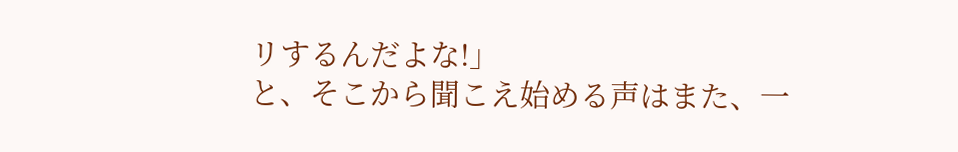リするんだよな!」
と、そこから聞こえ始める声はまた、一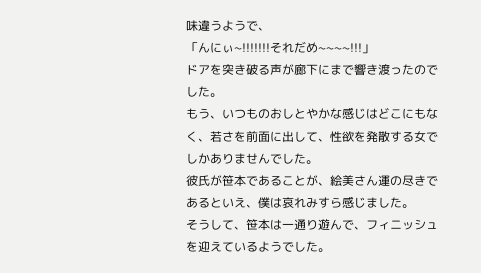味違うようで、
「んにぃ~!!!!!!!それだめ~~~~!!!」
ドアを突き破る声が廊下にまで響き渡ったのでした。
もう、いつものおしとやかな感じはどこにもなく、若さを前面に出して、性欲を発散する女でしかありませんでした。
彼氏が笹本であることが、絵美さん運の尽きであるといえ、僕は哀れみすら感じました。
そうして、笹本は一通り遊んで、フィニッシュを迎えているようでした。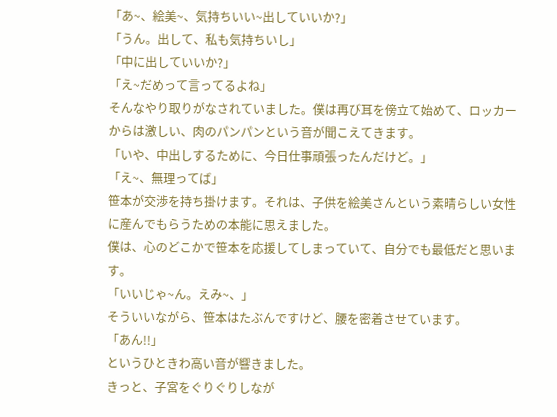「あ~、絵美~、気持ちいい~出していいか?」
「うん。出して、私も気持ちいし」
「中に出していいか?」
「え~だめって言ってるよね」
そんなやり取りがなされていました。僕は再び耳を傍立て始めて、ロッカーからは激しい、肉のパンパンという音が聞こえてきます。
「いや、中出しするために、今日仕事頑張ったんだけど。」
「え~、無理ってば」
笹本が交渉を持ち掛けます。それは、子供を絵美さんという素晴らしい女性に産んでもらうための本能に思えました。
僕は、心のどこかで笹本を応援してしまっていて、自分でも最低だと思います。
「いいじゃ~ん。えみ~、」
そういいながら、笹本はたぶんですけど、腰を密着させています。
「あん!!」
というひときわ高い音が響きました。
きっと、子宮をぐりぐりしなが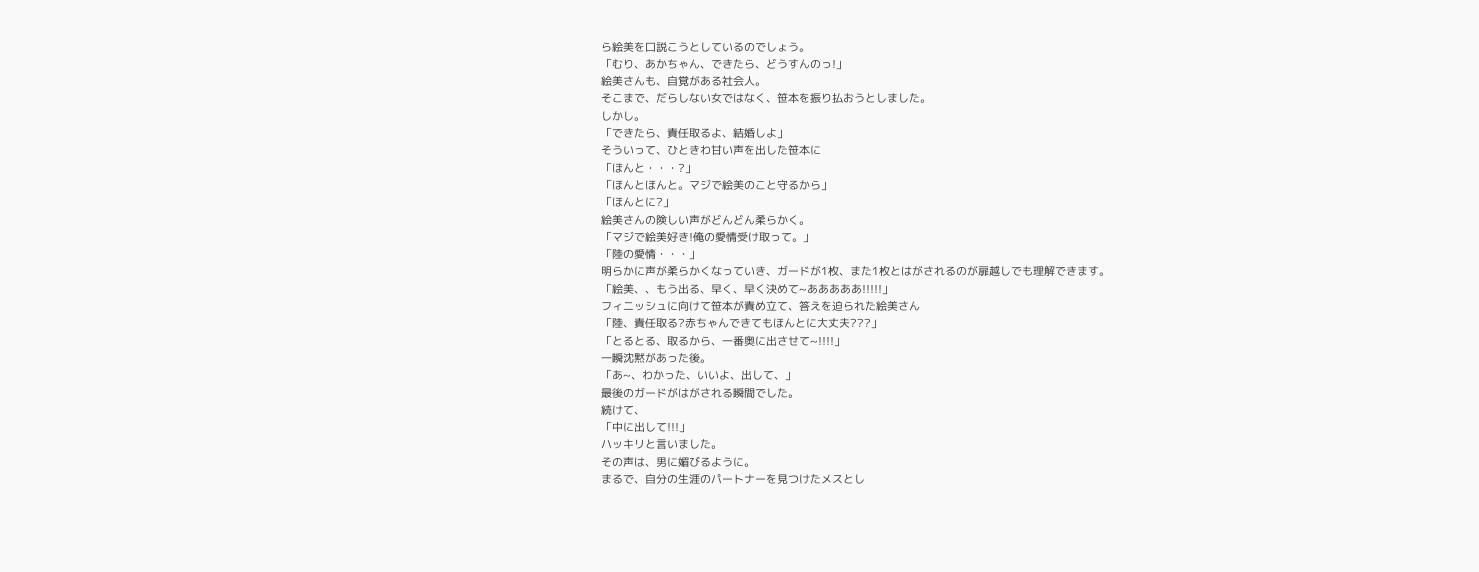ら絵美を口説こうとしているのでしょう。
「むり、あかちゃん、できたら、どうすんのっ!」
絵美さんも、自覚がある社会人。
そこまで、だらしない女ではなく、笹本を振り払おうとしました。
しかし。
「できたら、責任取るよ、結婚しよ」
そういって、ひときわ甘い声を出した笹本に
「ほんと・・・?」
「ほんとほんと。マジで絵美のこと守るから」
「ほんとに?」
絵美さんの険しい声がどんどん柔らかく。
「マジで絵美好き!俺の愛情受け取って。」
「陸の愛情・・・」
明らかに声が柔らかくなっていき、ガードが1枚、また1枚とはがされるのが扉越しでも理解できます。
「絵美、、もう出る、早く、早く決めて~あああああ!!!!!」
フィニッシュに向けて笹本が責め立て、答えを迫られた絵美さん
「陸、責任取る?赤ちゃんできてもほんとに大丈夫???」
「とるとる、取るから、一番奥に出させて~!!!!」
一瞬沈黙があった後。
「あ~、わかった、いいよ、出して、」
最後のガードがはがされる瞬間でした。
続けて、
「中に出して!!!」
ハッキリと言いました。
その声は、男に媚びるように。
まるで、自分の生涯のパートナーを見つけたメスとし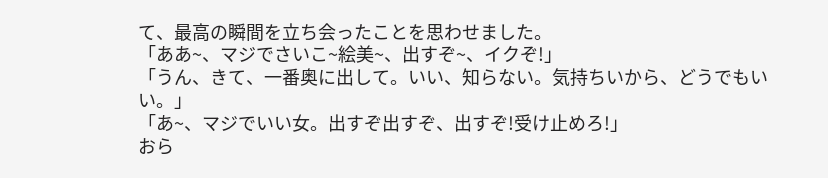て、最高の瞬間を立ち会ったことを思わせました。
「ああ~、マジでさいこ~絵美~、出すぞ~、イクぞ!」
「うん、きて、一番奥に出して。いい、知らない。気持ちいから、どうでもいい。」
「あ~、マジでいい女。出すぞ出すぞ、出すぞ!受け止めろ!」
おら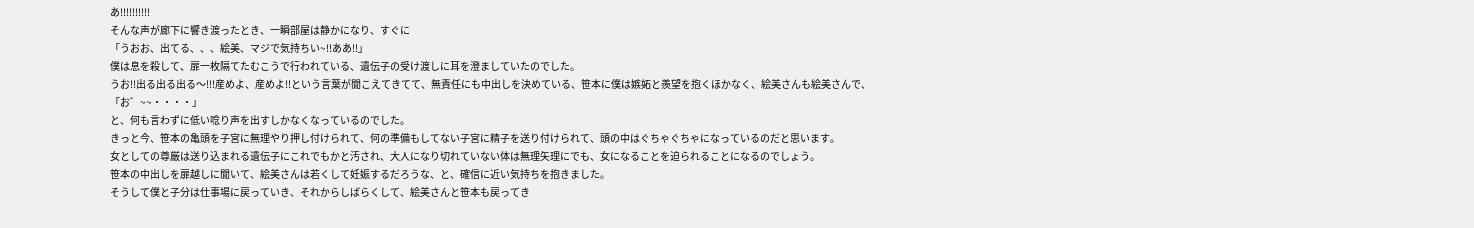あ!!!!!!!!!!
そんな声が廊下に響き渡ったとき、一瞬部屋は静かになり、すぐに
「うおお、出てる、、、絵美、マジで気持ちい~!!ああ!!」
僕は息を殺して、扉一枚隔てたむこうで行われている、遺伝子の受け渡しに耳を澄ましていたのでした。
うお!!出る出る出る〜!!!産めよ、産めよ!!という言葉が聞こえてきてて、無責任にも中出しを決めている、笹本に僕は嫉妬と羨望を抱くほかなく、絵美さんも絵美さんで、
「お゛~~・・・・」
と、何も言わずに低い唸り声を出すしかなくなっているのでした。
きっと今、笹本の亀頭を子宮に無理やり押し付けられて、何の準備もしてない子宮に精子を送り付けられて、頭の中はぐちゃぐちゃになっているのだと思います。
女としての尊厳は送り込まれる遺伝子にこれでもかと汚され、大人になり切れていない体は無理矢理にでも、女になることを迫られることになるのでしょう。
笹本の中出しを扉越しに聞いて、絵美さんは若くして妊娠するだろうな、と、確信に近い気持ちを抱きました。
そうして僕と子分は仕事場に戻っていき、それからしばらくして、絵美さんと笹本も戻ってき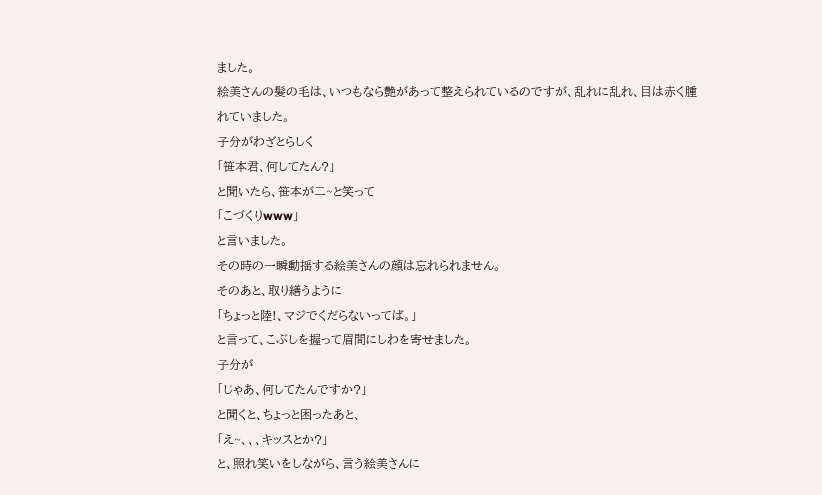ました。
絵美さんの髪の毛は、いつもなら艶があって整えられているのですが、乱れに乱れ、目は赤く腫れていました。
子分がわざとらしく
「笹本君、何してたん?」
と聞いたら、笹本が二~と笑って
「こづくりwww」
と言いました。
その時の一瞬動揺する絵美さんの顔は忘れられません。
そのあと、取り繕うように
「ちょっと陸!、マジでくだらないってば。」
と言って、こぶしを握って眉間にしわを寄せました。
子分が
「じゃあ、何してたんですか?」
と聞くと、ちょっと困ったあと、
「え~、、、キッスとか?」
と、照れ笑いをしながら、言う絵美さんに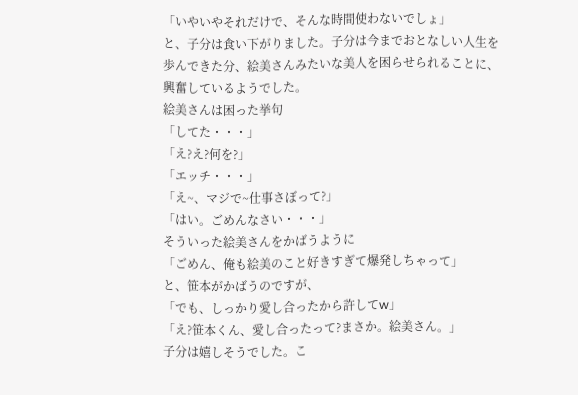「いやいやそれだけで、そんな時間使わないでしょ」
と、子分は食い下がりました。子分は今までおとなしい人生を歩んできた分、絵美さんみたいな美人を困らせられることに、興奮しているようでした。
絵美さんは困った挙句
「してた・・・」
「え?え?何を?」
「エッチ・・・」
「え~、マジで~仕事さぼって?」
「はい。ごめんなさい・・・」
そういった絵美さんをかばうように
「ごめん、俺も絵美のこと好きすぎて爆発しちゃって」
と、笹本がかばうのですが、
「でも、しっかり愛し合ったから許してw」
「え?笹本くん、愛し合ったって?まさか。絵美さん。」
子分は嬉しそうでした。こ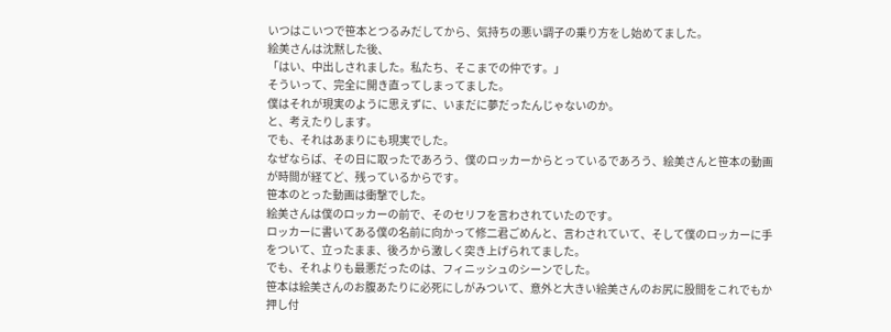いつはこいつで笹本とつるみだしてから、気持ちの悪い調子の乗り方をし始めてました。
絵美さんは沈黙した後、
「はい、中出しされました。私たち、そこまでの仲です。」
そういって、完全に開き直ってしまってました。
僕はそれが現実のように思えずに、いまだに夢だったんじゃないのか。
と、考えたりします。
でも、それはあまりにも現実でした。
なぜならば、その日に取ったであろう、僕のロッカーからとっているであろう、絵美さんと笹本の動画が時間が経てど、残っているからです。
笹本のとった動画は衝撃でした。
絵美さんは僕のロッカーの前で、そのセリフを言わされていたのです。
ロッカーに書いてある僕の名前に向かって修二君ごめんと、言わされていて、そして僕のロッカーに手をついて、立ったまま、後ろから激しく突き上げられてました。
でも、それよりも最悪だったのは、フィニッシュのシーンでした。
笹本は絵美さんのお腹あたりに必死にしがみついて、意外と大きい絵美さんのお尻に股間をこれでもか押し付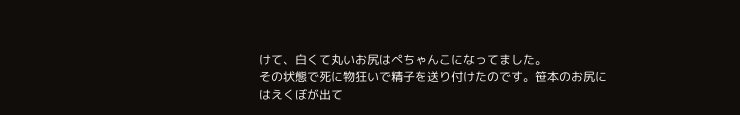けて、白くて丸いお尻はぺちゃんこになってました。
その状態で死に物狂いで精子を送り付けたのです。笹本のお尻にはえくぼが出て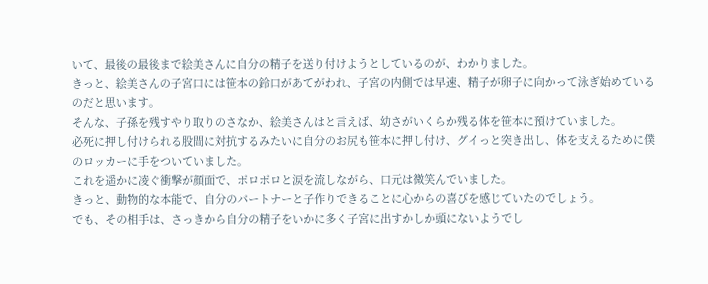いて、最後の最後まで絵美さんに自分の精子を送り付けようとしているのが、わかりました。
きっと、絵美さんの子宮口には笹本の鈴口があてがわれ、子宮の内側では早速、精子が卵子に向かって泳ぎ始めているのだと思います。
そんな、子孫を残すやり取りのさなか、絵美さんはと言えば、幼さがいくらか残る体を笹本に預けていました。
必死に押し付けられる股間に対抗するみたいに自分のお尻も笹本に押し付け、グイっと突き出し、体を支えるために僕のロッカーに手をついていました。
これを遥かに凌ぐ衝撃が顔面で、ポロポロと涙を流しながら、口元は微笑んでいました。
きっと、動物的な本能で、自分のパートナーと子作りできることに心からの喜びを感じていたのでしょう。
でも、その相手は、さっきから自分の精子をいかに多く子宮に出すかしか頭にないようでし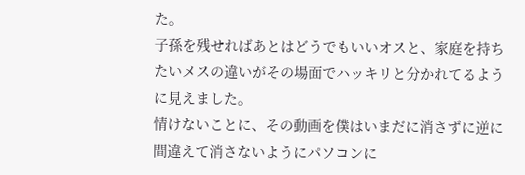た。
子孫を残せればあとはどうでもいいオスと、家庭を持ちたいメスの違いがその場面でハッキリと分かれてるように見えました。
情けないことに、その動画を僕はいまだに消さずに逆に間違えて消さないようにパソコンに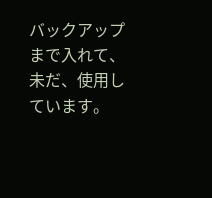バックアップまで入れて、未だ、使用しています。